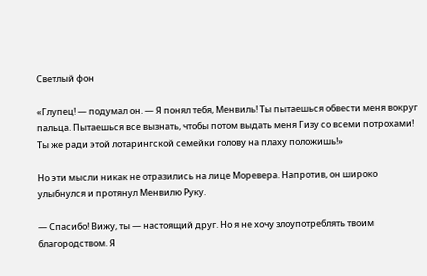Светлый фон

«Глупец! — подумал он. — Я понял тебя, Менвиль! Ты пытаешься обвести меня вокруг пальца. Пытаешься все вызнать, чтобы потом выдать меня Гизу со всеми потрохами! Ты же ради этой лотарингской семейки голову на плаху положишь!»

Но эти мысли никак не отразились на лице Моревера. Напротив, он широко улыбнулся и протянул Менвилю Руку.

— Спасибо! Вижу, ты — настоящий друг. Но я не хочу злоупотреблять твоим благородством. Я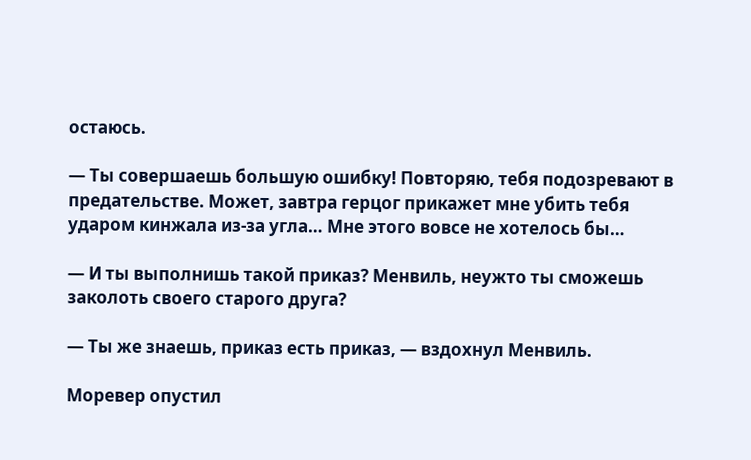остаюсь.

— Ты совершаешь большую ошибку! Повторяю, тебя подозревают в предательстве. Может, завтра герцог прикажет мне убить тебя ударом кинжала из-за угла… Мне этого вовсе не хотелось бы…

— И ты выполнишь такой приказ? Менвиль, неужто ты сможешь заколоть своего старого друга?

— Ты же знаешь, приказ есть приказ, — вздохнул Менвиль.

Моревер опустил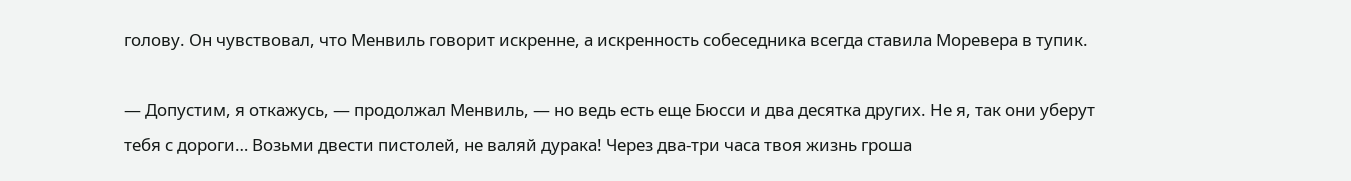голову. Он чувствовал, что Менвиль говорит искренне, а искренность собеседника всегда ставила Моревера в тупик.

— Допустим, я откажусь, — продолжал Менвиль, — но ведь есть еще Бюсси и два десятка других. Не я, так они уберут тебя с дороги… Возьми двести пистолей, не валяй дурака! Через два-три часа твоя жизнь гроша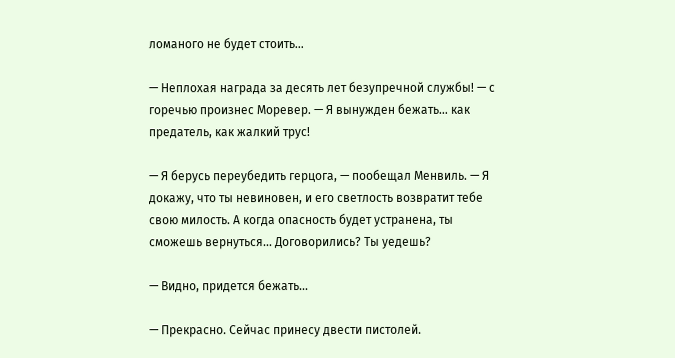ломаного не будет стоить…

— Неплохая награда за десять лет безупречной службы! — с горечью произнес Моревер. — Я вынужден бежать… как предатель, как жалкий трус!

— Я берусь переубедить герцога, — пообещал Менвиль. — Я докажу, что ты невиновен, и его светлость возвратит тебе свою милость. А когда опасность будет устранена, ты сможешь вернуться… Договорились? Ты уедешь?

— Видно, придется бежать…

— Прекрасно. Сейчас принесу двести пистолей.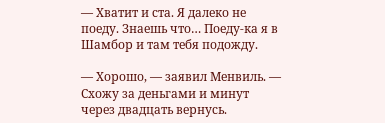— Хватит и ста. Я далеко не поеду. Знаешь что… Поеду-ка я в Шамбор и там тебя подожду.

— Хорошо, — заявил Менвиль. — Схожу за деньгами и минут через двадцать вернусь.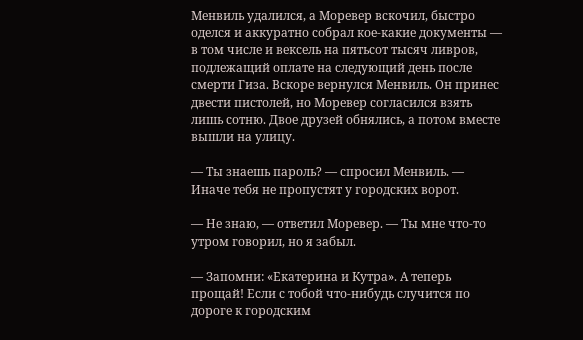Менвиль удалился, а Моревер вскочил, быстро оделся и аккуратно собрал кое-какие документы — в том числе и вексель на пятьсот тысяч ливров, подлежащий оплате на следующий день после смерти Гиза. Вскоре вернулся Менвиль. Он принес двести пистолей, но Моревер согласился взять лишь сотню. Двое друзей обнялись, а потом вместе вышли на улицу.

— Ты знаешь пароль? — спросил Менвиль. — Иначе тебя не пропустят у городских ворот.

— Не знаю, — ответил Моревер. — Ты мне что-то утром говорил, но я забыл.

— Запомни: «Екатерина и Кутра». А теперь прощай! Если с тобой что-нибудь случится по дороге к городским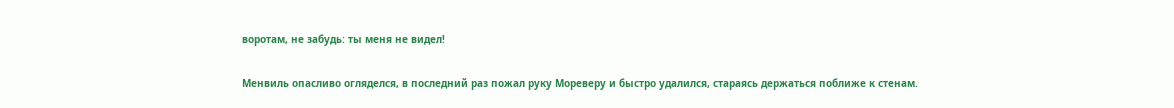воротам, не забудь: ты меня не видел!

Менвиль опасливо огляделся, в последний раз пожал руку Мореверу и быстро удалился, стараясь держаться поближе к стенам.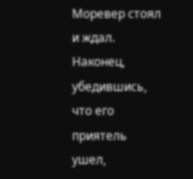Моревер стоял и ждал. Наконец, убедившись, что его приятель ушел,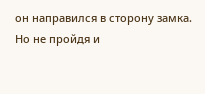он направился в сторону замка. Но не пройдя и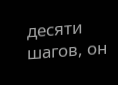десяти шагов, он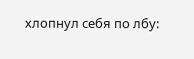хлопнул себя по лбу: